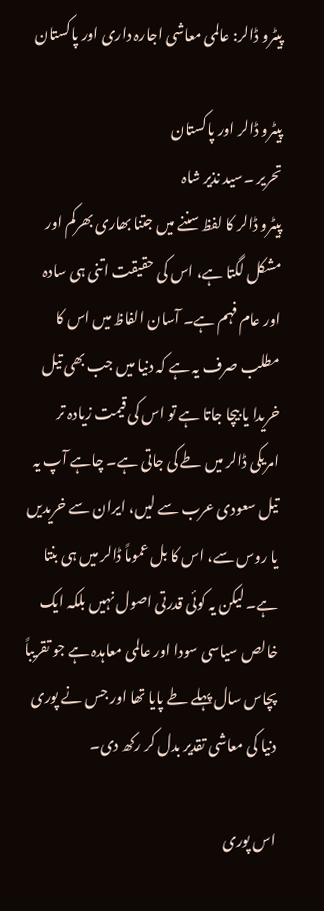پیٹرو ڈالر: عالمی معاشی اجارہ داری اور پاکستان

پیٹرو ڈالر اور پاکستان
تحریر ۔سید نذیر شاہ
پیٹرو ڈالر کا لفظ سننے میں جتنا بھاری بھرکم اور مشکل لگتا ہے، اس کی حقیقت اتنی ہی سادہ اور عام فہم ہے۔ آسان الفاظ میں اس کا مطلب صرف یہ ہے کہ دنیا میں جب بھی تیل خریدا یا بیچا جاتا ہے تو اس کی قیمت زیادہ تر امریکی ڈالر میں طے کی جاتی ہے۔ چاہے آپ یہ تیل سعودی عرب سے لیں، ایران سے خریدیں یا روس سے، اس کا بل عموماً ڈالر میں ہی بنتا ہے۔ لیکن یہ کوئی قدرتی اصول نہیں بلکہ ایک خالص سیاسی سودا اور عالمی معاہدہ ہے جو تقریباً پچاس سال پہلے طے پایا تھا اور جس نے پوری دنیا کی معاشی تقدیر بدل کر رکھ دی۔

اس پوری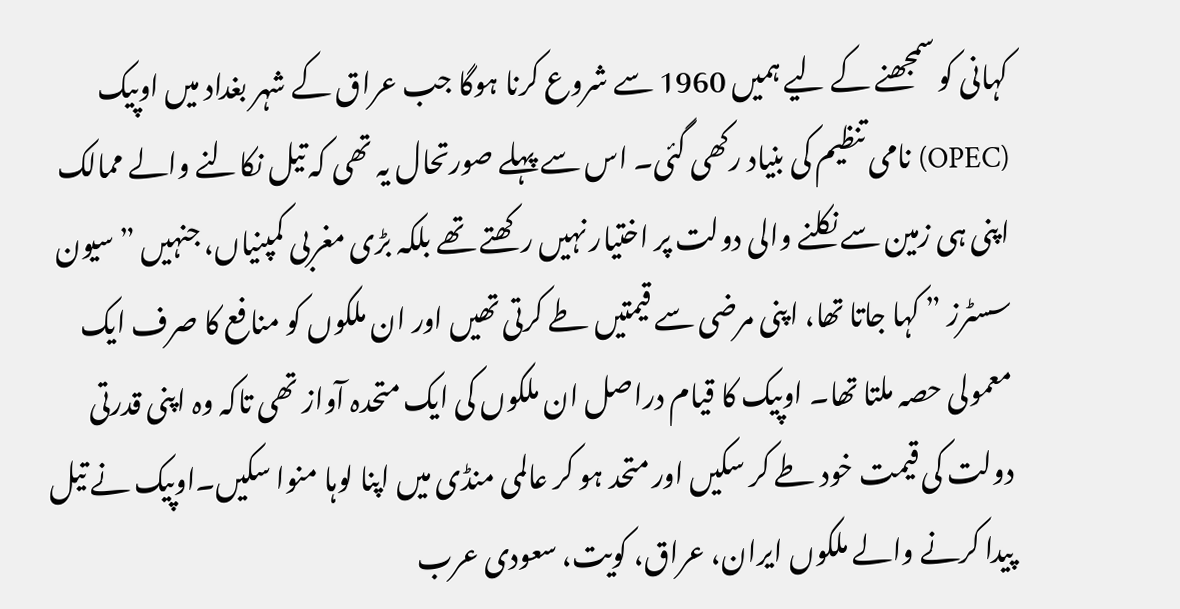کہانی کو سمجھنے کے لیے ہمیں 1960 سے شروع کرنا ہوگا جب عراق کے شہر بغداد میں اوپیک (OPEC) نامی تنظیم کی بنیاد رکھی گئی۔ اس سے پہلے صورتحال یہ تھی کہ تیل نکالنے والے ممالک اپنی ہی زمین سے نکلنے والی دولت پر اختیار نہیں رکھتے تھے بلکہ بڑی مغربی کمپنیاں، جنہیں ” سیون سسٹرز ” کہا جاتا تھا، اپنی مرضی سے قیمتیں طے کرتی تھیں اور ان ملکوں کو منافع کا صرف ایک معمولی حصہ ملتا تھا۔ اوپیک کا قیام دراصل ان ملکوں کی ایک متحدہ آواز تھی تاکہ وہ اپنی قدرتی دولت کی قیمت خود طے کر سکیں اور متحد ہو کر عالمی منڈی میں اپنا لوہا منوا سکیں۔اوپیک نے تیل پیدا کرنے والے ملکوں ایران، عراق، کویت، سعودی عرب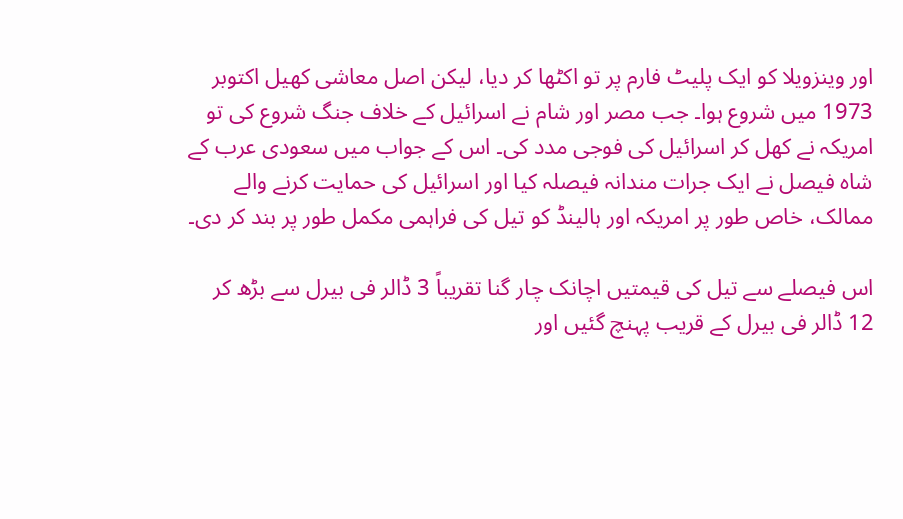اور وینزویلا کو ایک پلیٹ فارم پر تو اکٹھا کر دیا، لیکن اصل معاشی کھیل اکتوبر 1973 میں شروع ہوا۔ جب مصر اور شام نے اسرائیل کے خلاف جنگ شروع کی تو امریکہ نے کھل کر اسرائیل کی فوجی مدد کی۔ اس کے جواب میں سعودی عرب کے شاہ فیصل نے ایک جرات مندانہ فیصلہ کیا اور اسرائیل کی حمایت کرنے والے ممالک، خاص طور پر امریکہ اور ہالینڈ کو تیل کی فراہمی مکمل طور پر بند کر دی۔

اس فیصلے سے تیل کی قیمتیں اچانک چار گنا تقریباً 3 ڈالر فی بیرل سے بڑھ کر 12 ڈالر فی بیرل کے قریب پہنچ گئیں اور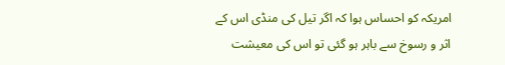امریکہ کو احساس ہوا کہ اگر تیل کی منڈی اس کے اثر و رسوخ سے باہر ہو گئی تو اس کی معیشت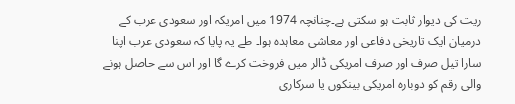ریت کی دیوار ثابت ہو سکتی ہے۔چنانچہ 1974 میں امریکہ اور سعودی عرب کے درمیان ایک تاریخی دفاعی اور معاشی معاہدہ ہوا۔ طے یہ پایا کہ سعودی عرب اپنا سارا تیل صرف اور صرف امریکی ڈالر میں فروخت کرے گا اور اس سے حاصل ہونے والی رقم کو دوبارہ امریکی بینکوں یا سرکاری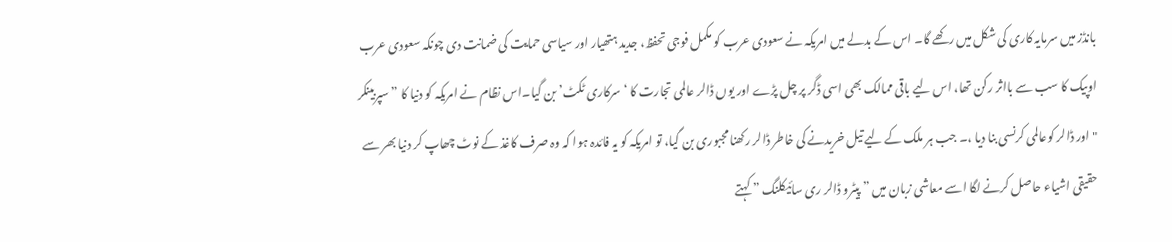بانڈز میں سرمایہ کاری کی شکل میں رکھے گا۔ اس کے بدلے میں امریکہ نے سعودی عرب کو مکمل فوجی تحفظ، جدید ہتھیار اور سیاسی حمایت کی ضمانت دی چونکہ سعودی عرب اوپیک کا سب سے بااثر رکن تھا، اس لیے باقی ممالک بھی اسی ڈگر پر چل پڑے اور یوں ڈالر عالمی تجارت کا ‘ سرکاری ٹکٹ’ بن گیا۔اس نظام نے امریکہ کو دنیا کا ” سپربینکر "اور ڈالر کوعالمی کرنسی بنا دیا ،۔ جب ہر ملک کے لیے تیل خریدنے کی خاطر ڈالر رکھنا مجبوری بن گیا، تو امریکہ کو یہ فائدہ ہوا کہ وہ صرف کاغذ کے نوٹ چھاپ کر دنیا بھر سے حقیقی اشیاء حاصل کرنے لگا اسے معاشی زبان میں ” پیٹرو ڈالر ری سائیکلنگ ” کہتے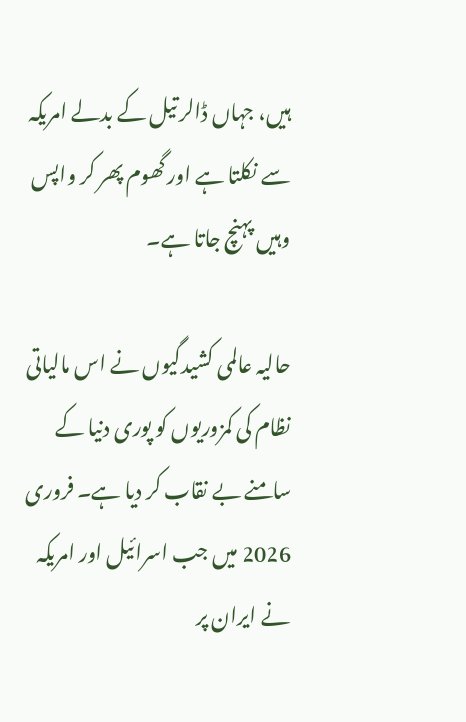ہیں، جہاں ڈالر تیل کے بدلے امریکہ سے نکلتا ہے اور گھوم پھر کر واپس وہیں پہنچ جاتا ہے۔

حالیہ عالمی کشیدگیوں نے اس مالیاتی نظام کی کمزوریوں کو پوری دنیا کے سامنے بے نقاب کر دیا ہے۔ فروری 2026 میں جب اسرائیل اور امریکہ نے ایران پر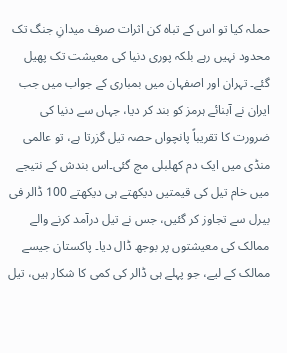حملہ کیا تو اس کے تباہ کن اثرات صرف میدانِ جنگ تک محدود نہیں رہے بلکہ پوری دنیا کی معیشت تک پھیل گئے۔ تہران اور اصفہان میں بمباری کے جواب میں جب ایران نے آبنائے ہرمز کو بند کر دیا، جہاں سے دنیا کی ضرورت کا تقریباً پانچواں حصہ تیل گزرتا ہے، تو عالمی منڈی میں ایک دم کھلبلی مچ گئی۔اس بندش کے نتیجے میں خام تیل کی قیمتیں دیکھتے ہی دیکھتے 100 ڈالر فی بیرل سے تجاوز کر گئیں، جس نے تیل درآمد کرنے والے ممالک کی معیشتوں پر بوجھ ڈال دیا۔ پاکستان جیسے ممالک کے لیے، جو پہلے ہی ڈالر کی کمی کا شکار ہیں، تیل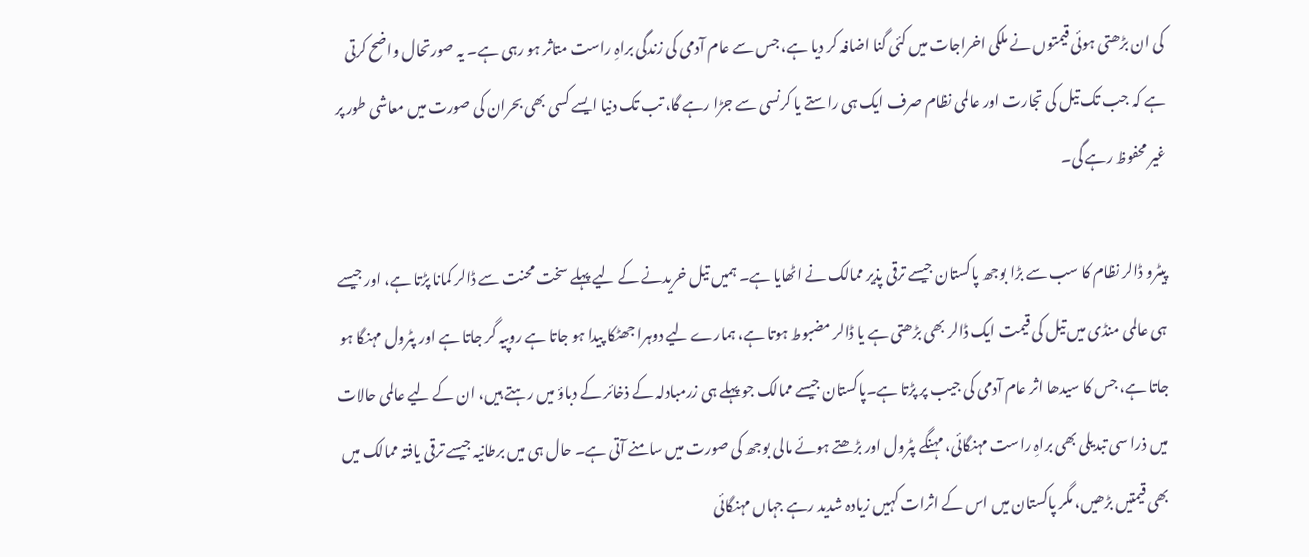کی ان بڑھتی ہوئی قیمتوں نے ملکی اخراجات میں کئی گنا اضافہ کر دیا ہے، جس سے عام آدمی کی زندگی براہِ راست متاثر ہو رہی ہے۔ یہ صورتحال واضح کرتی ہے کہ جب تک تیل کی تجارت اور عالمی نظام صرف ایک ہی راستے یا کرنسی سے جڑا رہے گا، تب تک دنیا ایسے کسی بھی بحران کی صورت میں معاشی طور پر غیر محفوظ رہے گی۔

پیٹرو ڈالر نظام کا سب سے بڑا بوجھ پاکستان جیسے ترقی پذیر ممالک نے اٹھایا ہے۔ ہمیں تیل خریدنے کے لیے پہلے سخت محنت سے ڈالر کمانا پڑتا ہے، اور جیسے ہی عالمی منڈی میں تیل کی قیمت ایک ڈالر بھی بڑھتی ہے یا ڈالر مضبوط ہوتا ہے، ہمارے لیے دوہرا جھٹکا پیدا ہو جاتا ہے روپیہ گر جاتا ہے اور پٹرول مہنگا ہو جاتا ہے، جس کا سیدھا اثر عام آدمی کی جیب پر پڑتا ہے۔پاکستان جیسے ممالک جو پہلے ہی زرمبادلہ کے ذخائر کے دباؤ میں رہتے ہیں، ان کے لیے عالمی حالات میں ذرا سی تبدیلی بھی براہِ راست مہنگائی، مہنگے پٹرول اور بڑھتے ہوئے مالی بوجھ کی صورت میں سامنے آتی ہے۔ حال ہی میں برطانیہ جیسے ترقی یافتہ ممالک میں بھی قیمتیں بڑھیں، مگر پاکستان میں اس کے اثرات کہیں زیادہ شدید رہے جہاں مہنگائی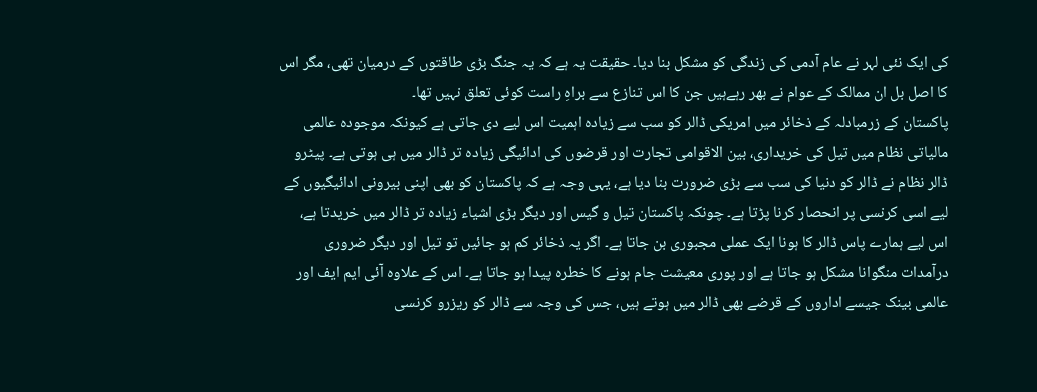کی ایک نئی لہر نے عام آدمی کی زندگی کو مشکل بنا دیا۔ حقیقت یہ ہے کہ یہ جنگ بڑی طاقتوں کے درمیان تھی، مگر اس کا اصل بل ان ممالک کے عوام نے بھر رہےہیں جن کا اس تنازع سے براہِ راست کوئی تعلق نہیں تھا۔
پاکستان کے زرمبادلہ کے ذخائر میں امریکی ڈالر کو سب سے زیادہ اہمیت اس لیے دی جاتی ہے کیونکہ موجودہ عالمی مالیاتی نظام میں تیل کی خریداری، بین الاقوامی تجارت اور قرضوں کی ادائیگی زیادہ تر ڈالر میں ہی ہوتی ہے۔ پیٹرو ڈالر نظام نے ڈالر کو دنیا کی سب سے بڑی ضرورت بنا دیا ہے، یہی وجہ ہے کہ پاکستان کو بھی اپنی بیرونی ادائیگیوں کے لیے اسی کرنسی پر انحصار کرنا پڑتا ہے۔ چونکہ پاکستان تیل و گیس اور دیگر بڑی اشیاء زیادہ تر ڈالر میں خریدتا ہے، اس لیے ہمارے پاس ڈالر کا ہونا ایک عملی مجبوری بن جاتا ہے۔ اگر یہ ذخائر کم ہو جائیں تو تیل اور دیگر ضروری درآمدات منگوانا مشکل ہو جاتا ہے اور پوری معیشت جام ہونے کا خطرہ پیدا ہو جاتا ہے۔ اس کے علاوہ آئی ایم ایف اور عالمی بینک جیسے اداروں کے قرضے بھی ڈالر میں ہوتے ہیں، جس کی وجہ سے ڈالر کو ریزرو کرنسی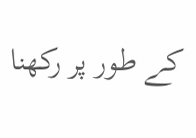کے طور پر رکھنا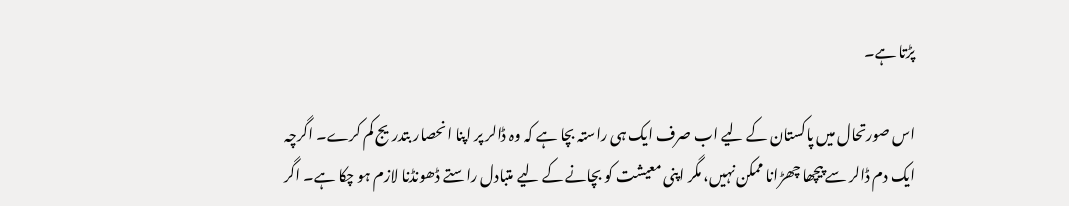پڑتا ہے۔

اس صورتحال میں پاکستان کے لیے اب صرف ایک ہی راستہ بچا ہے کہ وہ ڈالر پر اپنا انحصار بتدریج کم کرے۔ اگرچہ ایک دم ڈالر سے پیچھا چھڑانا ممکن نہیں، مگر اپنی معیشت کو بچانے کے لیے متبادل راستے ڈھونڈنا لازم ہو چکا ہے۔ اگر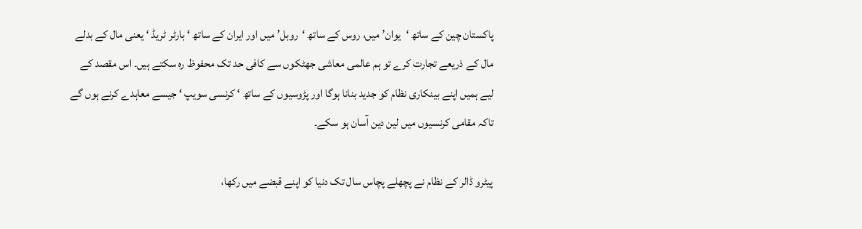پاکستان چین کے ساتھ ‘یوان’ میں، روس کے ساتھ ‘روبل’ میں اور ایران کے ساتھ ‘ بارٹر ٹریڈ ‘ یعنی مال کے بدلے مال کے ذریعے تجارت کرے تو ہم عالمی معاشی جھٹکوں سے کافی حد تک محفوظ رہ سکتے ہیں۔ اس مقصد کے لیے ہمیں اپنے بینکاری نظام کو جدید بنانا ہوگا اور پڑوسیوں کے ساتھ ‘ کرنسی سویپ ‘ جیسے معاہدے کرنے ہوں گے تاکہ مقامی کرنسیوں میں لین دین آسان ہو سکے۔

پیٹرو ڈالر کے نظام نے پچھلے پچاس سال تک دنیا کو اپنے قبضے میں رکھا،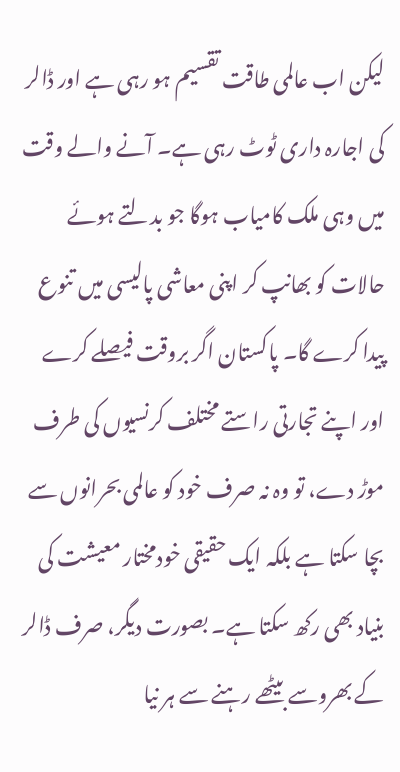لیکن اب عالمی طاقت تقسیم ہو رہی ہے اور ڈالر کی اجارہ داری ٹوٹ رہی ہے۔ آنے والے وقت میں وہی ملک کامیاب ہوگا جو بدلتے ہوئے حالات کو بھانپ کر اپنی معاشی پالیسی میں تنوع پیدا کرے گا۔ پاکستان اگر بروقت فیصلے کرے اور اپنے تجارتی راستے مختلف کرنسیوں کی طرف موڑ دے، تو وہ نہ صرف خود کو عالمی بحرانوں سے بچا سکتا ہے بلکہ ایک حقیقی خودمختار معیشت کی بنیاد بھی رکھ سکتا ہے۔ بصورت دیگر، صرف ڈالر کے بھروسے بیٹھے رہنے سے ہر نیا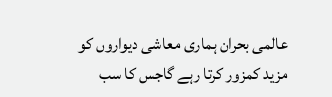عالمی بحران ہماری معاشی دیواروں کو مزید کمزور کرتا رہے گاجس کا سب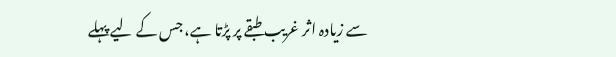سے زیادہ اثر غریب طبقے پر پڑتا ہے، جس کے لیے پہلے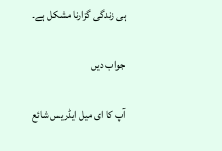ہی زندگی گزارنا مشکل ہے۔

جواب دیں

آپ کا ای میل ایڈریس شائع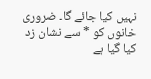نہیں کیا جائے گا۔ ضروری خانوں کو * سے نشان زد کیا گیا ہے